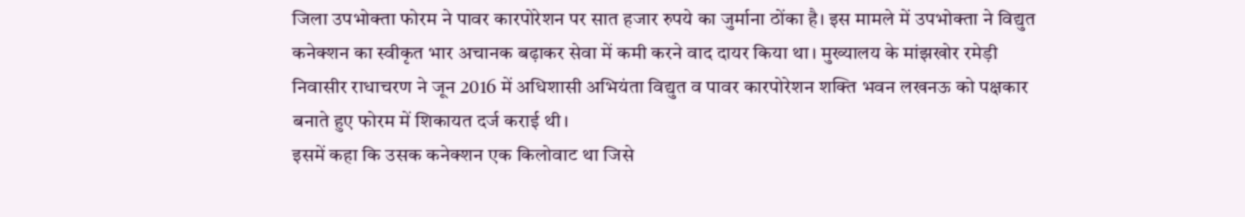जिला उपभोक्ता फोरम ने पावर कारपोरेशन पर सात हजार रुपये का जुर्माना ठोंका है। इस मामले में उपभोक्ता ने विद्युत कनेक्शन का स्वीकृत भार अचानक बढ़ाकर सेवा में कमी करने वाद दायर किया था। मुख्यालय के मांझखोर रमेड़ी निवासीर राधाचरण ने जून 2016 में अधिशासी अभियंता विद्युत व पावर कारपोरेशन शक्ति भवन लखनऊ को पक्षकार बनाते हुए फोरम में शिकायत दर्ज कराई थी।
इसमें कहा कि उसक कनेक्शन एक किलोवाट था जिसे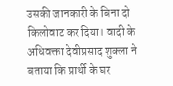उसकी जानकारी के बिना दो किलोवाट कर दिया। वादी के अधिवक्ता देवीप्रसाद शुक्ला ने बताया कि प्रार्थी के घर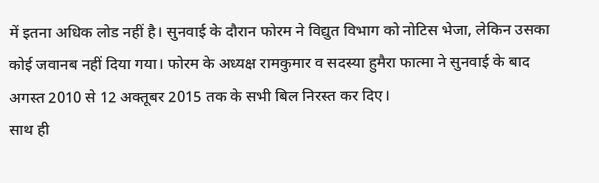में इतना अधिक लोड नहीं है। सुनवाई के दौरान फोरम ने विद्युत विभाग को नोटिस भेजा, लेकिन उसका कोई जवानब नहीं दिया गया। फोरम के अध्यक्ष रामकुमार व सदस्या हुमैरा फात्मा ने सुनवाई के बाद अगस्त 2010 से 12 अक्तूबर 2015 तक के सभी बिल निरस्त कर दिए।
साथ ही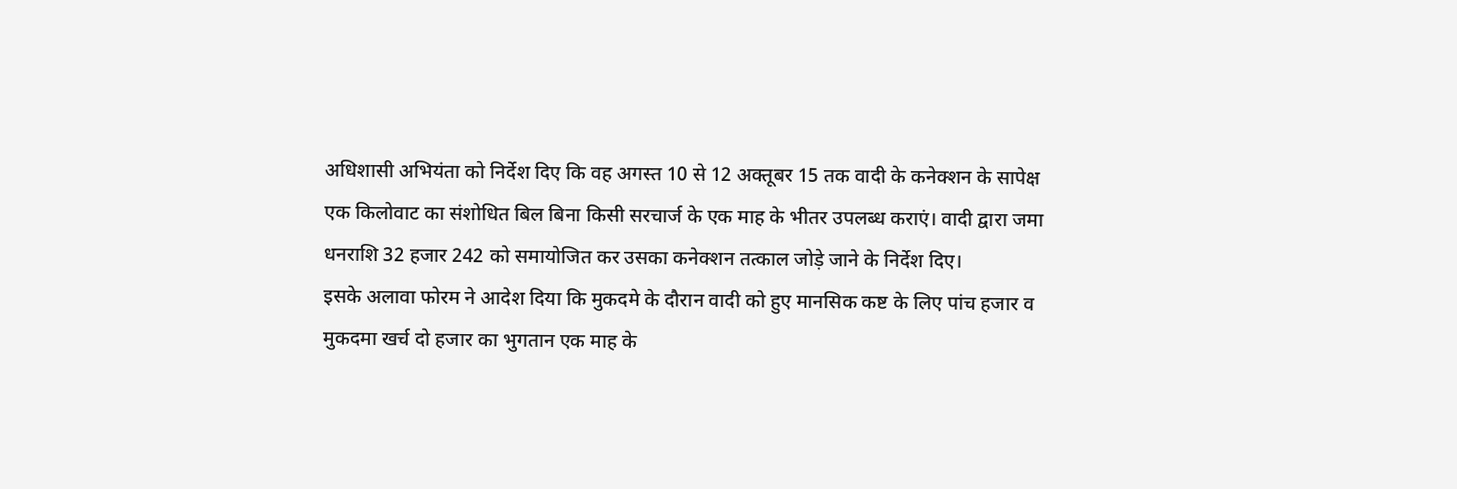अधिशासी अभियंता को निर्देश दिए कि वह अगस्त 10 से 12 अक्तूबर 15 तक वादी के कनेक्शन के सापेक्ष एक किलोवाट का संशोधित बिल बिना किसी सरचार्ज के एक माह के भीतर उपलब्ध कराएं। वादी द्वारा जमा धनराशि 32 हजार 242 को समायोजित कर उसका कनेक्शन तत्काल जोड़े जाने के निर्देश दिए।
इसके अलावा फोरम ने आदेश दिया कि मुकदमे के दौरान वादी को हुए मानसिक कष्ट के लिए पांच हजार व मुकदमा खर्च दो हजार का भुगतान एक माह के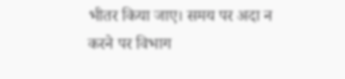भीतर किया जाए। समय पर अदा न करने पर विभाग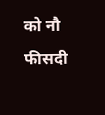को नौ फीसदी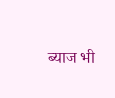ब्याज भी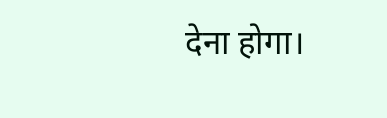देना होगा।